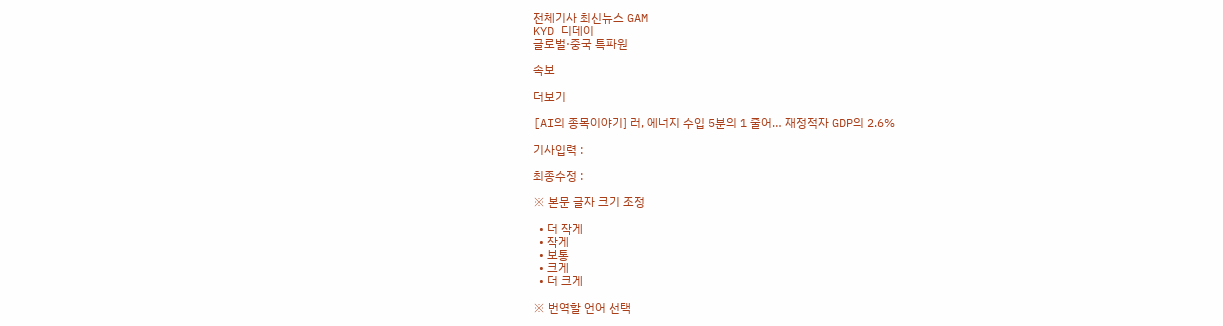전체기사 최신뉴스 GAM
KYD 디데이
글로벌·중국 특파원

속보

더보기

[AI의 종목이야기] 러, 에너지 수입 5분의 1 줄어… 재정적자 GDP의 2.6%

기사입력 :

최종수정 :

※ 본문 글자 크기 조정

  • 더 작게
  • 작게
  • 보통
  • 크게
  • 더 크게

※ 번역할 언어 선택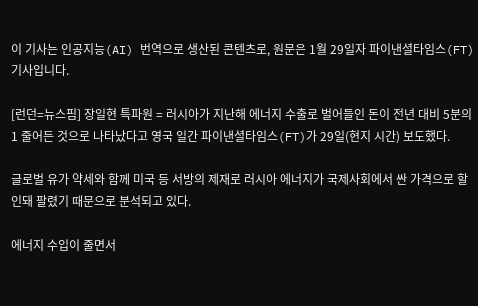이 기사는 인공지능(AI) 번역으로 생산된 콘텐츠로, 원문은 1월 29일자 파이낸셜타임스(FT) 기사입니다.

[런던=뉴스핌] 장일현 특파원 = 러시아가 지난해 에너지 수출로 벌어들인 돈이 전년 대비 5분의 1 줄어든 것으로 나타났다고 영국 일간 파이낸셜타임스(FT)가 29일(현지 시간) 보도했다.

글로벌 유가 약세와 함께 미국 등 서방의 제재로 러시아 에너지가 국제사회에서 싼 가격으로 할인돼 팔렸기 때문으로 분석되고 있다.

에너지 수입이 줄면서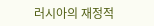러시아의 재정적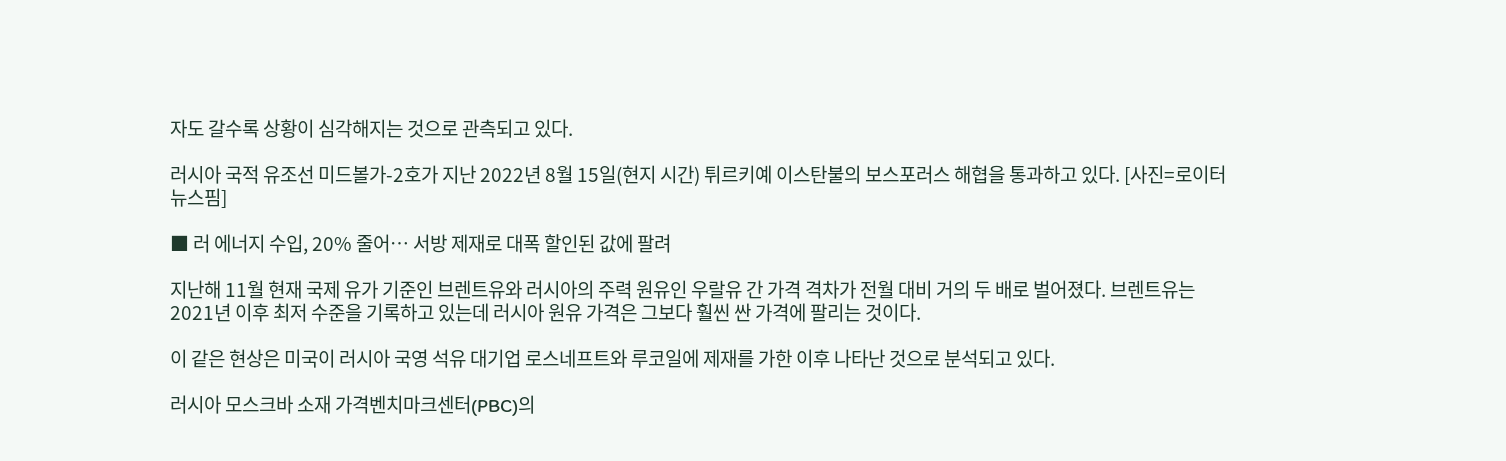자도 갈수록 상황이 심각해지는 것으로 관측되고 있다.

러시아 국적 유조선 미드볼가-2호가 지난 2022년 8월 15일(현지 시간) 튀르키예 이스탄불의 보스포러스 해협을 통과하고 있다. [사진=로이터 뉴스핌]

■ 러 에너지 수입, 20% 줄어… 서방 제재로 대폭 할인된 값에 팔려

지난해 11월 현재 국제 유가 기준인 브렌트유와 러시아의 주력 원유인 우랄유 간 가격 격차가 전월 대비 거의 두 배로 벌어졌다. 브렌트유는 2021년 이후 최저 수준을 기록하고 있는데 러시아 원유 가격은 그보다 훨씬 싼 가격에 팔리는 것이다.

이 같은 현상은 미국이 러시아 국영 석유 대기업 로스네프트와 루코일에 제재를 가한 이후 나타난 것으로 분석되고 있다.

러시아 모스크바 소재 가격벤치마크센터(PBC)의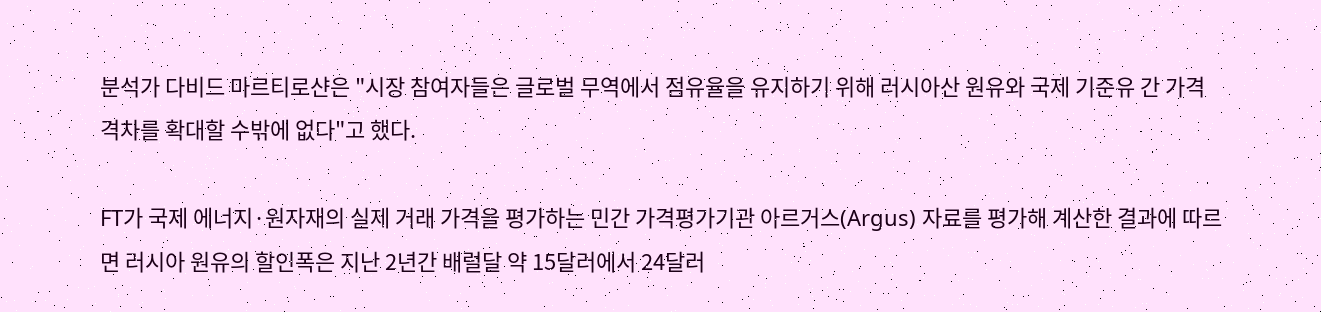분석가 다비드 마르티로샨은 "시장 참여자들은 글로벌 무역에서 점유율을 유지하기 위해 러시아산 원유와 국제 기준유 간 가격 격차를 확대할 수밖에 없다"고 했다.

FT가 국제 에너지·원자재의 실제 거래 가격을 평가하는 민간 가격평가기관 아르거스(Argus) 자료를 평가해 계산한 결과에 따르면 러시아 원유의 할인폭은 지난 2년간 배럴달 약 15달러에서 24달러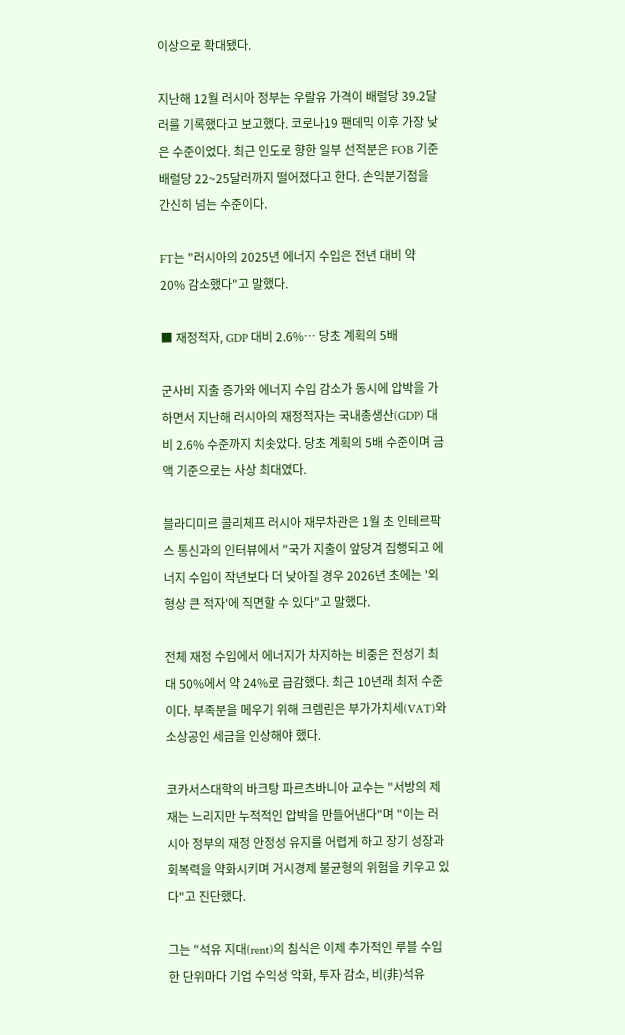이상으로 확대됐다.

지난해 12월 러시아 정부는 우랄유 가격이 배럴당 39.2달러를 기록했다고 보고했다. 코로나19 팬데믹 이후 가장 낮은 수준이었다. 최근 인도로 향한 일부 선적분은 FOB 기준 배럴당 22~25달러까지 떨어졌다고 한다. 손익분기점을 간신히 넘는 수준이다.

FT는 "러시아의 2025년 에너지 수입은 전년 대비 약 20% 감소했다"고 말했다.

■ 재정적자, GDP 대비 2.6%… 당초 계획의 5배

군사비 지출 증가와 에너지 수입 감소가 동시에 압박을 가하면서 지난해 러시아의 재정적자는 국내총생산(GDP) 대비 2.6% 수준까지 치솟았다. 당초 계획의 5배 수준이며 금액 기준으로는 사상 최대였다.

블라디미르 콜리체프 러시아 재무차관은 1월 초 인테르팍스 통신과의 인터뷰에서 "국가 지출이 앞당겨 집행되고 에너지 수입이 작년보다 더 낮아질 경우 2026년 초에는 '외형상 큰 적자'에 직면할 수 있다"고 말했다.

전체 재정 수입에서 에너지가 차지하는 비중은 전성기 최대 50%에서 약 24%로 급감했다. 최근 10년래 최저 수준이다. 부족분을 메우기 위해 크렘린은 부가가치세(VAT)와 소상공인 세금을 인상해야 했다.

코카서스대학의 바크탕 파르츠바니아 교수는 "서방의 제재는 느리지만 누적적인 압박을 만들어낸다"며 "이는 러시아 정부의 재정 안정성 유지를 어렵게 하고 장기 성장과 회복력을 약화시키며 거시경제 불균형의 위험을 키우고 있다"고 진단했다.

그는 "석유 지대(rent)의 침식은 이제 추가적인 루블 수입 한 단위마다 기업 수익성 악화, 투자 감소, 비(非)석유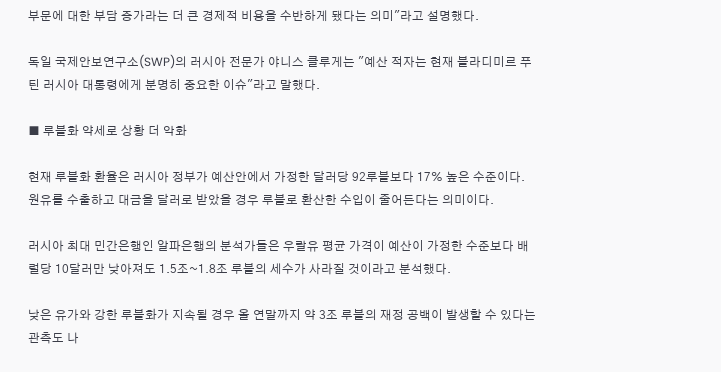부문에 대한 부담 증가라는 더 큰 경제적 비용을 수반하게 됐다는 의미"라고 설명했다.

독일 국제안보연구소(SWP)의 러시아 전문가 야니스 클루게는 "예산 적자는 현재 블라디미르 푸틴 러시아 대통령에게 분명히 중요한 이슈"라고 말했다.

■ 루블화 약세로 상황 더 악화

현재 루블화 환율은 러시아 정부가 예산안에서 가정한 달러당 92루블보다 17% 높은 수준이다. 원유를 수출하고 대금을 달러로 받았을 경우 루블로 환산한 수입이 줄어든다는 의미이다.

러시아 최대 민간은행인 알파은행의 분석가들은 우랄유 평균 가격이 예산이 가정한 수준보다 배럴당 10달러만 낮아져도 1.5조~1.8조 루블의 세수가 사라질 것이라고 분석했다.

낮은 유가와 강한 루블화가 지속될 경우 올 연말까지 약 3조 루블의 재정 공백이 발생할 수 있다는 관측도 나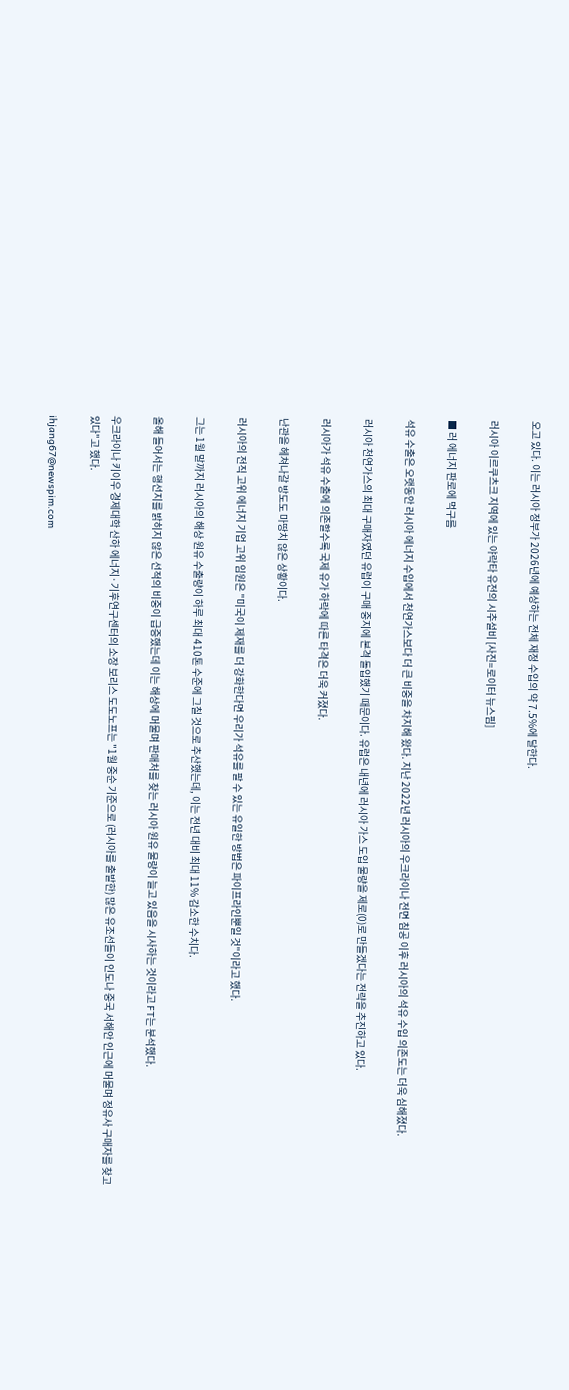오고 있다. 이는 러시아 정부가 2026년에 예상하는 전체 재정 수입의 약 7.5%에 달한다.

러시아 이르쿠츠크 지역에 있는 야락타 유전의 시추설비 [사진=로이터 뉴스핌]

■ 러 에너지 판로에 먹구름

석유 수출은 오랫동안 러시아 에너지 수입에서 천연가스보다 더 큰 비중을 차지해 왔다. 지난 2022년 러시아의 우크라이나 전면 침공 이후 러시아의 석유 수입 의존도는 더욱 심해졌다.

러시아 천연가스의 최대 구매자였던 유럽이 구매 중지에 본격 돌입했기 때문이다. 유럽은 내년에 러시아 가스 도입 물량을 제로(0)로 만들겠다는 전략을 추진하고 있다.

러시아가 석유 수출에 의존할수록 국제 유가 하락에 따른 타격은 더욱 커졌다.

난관을 헤쳐나갈 방도도 마땅치 않은 상황이다.

러시아의 전직 고위 에너지 기업 고위 임원은 "미국이 제재를 더 강화한다면 우리가 석유를 팔 수 있는 유일한 방법은 파이프라인뿐일 것"이라고 했다.

그는 1월 말까지 러시아의 해상 원유 수출량이 하루 최대 410톤 수준에 그칠 것으로 추산했는데, 이는 전년 대비 최대 11% 감소한 수치다.

올해 들어서는 행선지를 밝히지 않은 선적의 비중이 급증했는데 이는 해상에 머물며 판매처를 찾는 러시아 원유 물량이 늘고 있음을 시사하는 것이라고 FT는 분석했다.

우크라이나 키이우 경제대학 산하 에너지·기후연구센터의 소장 보리스 도도노프는 "1월 중순 기준으로 (러시아를 출발한) 많은 유조선들이 인도나 중국 서해안 인근에 머물며 정유사 구매자를 찾고 있다"고 했다.

ihjang67@newspim.com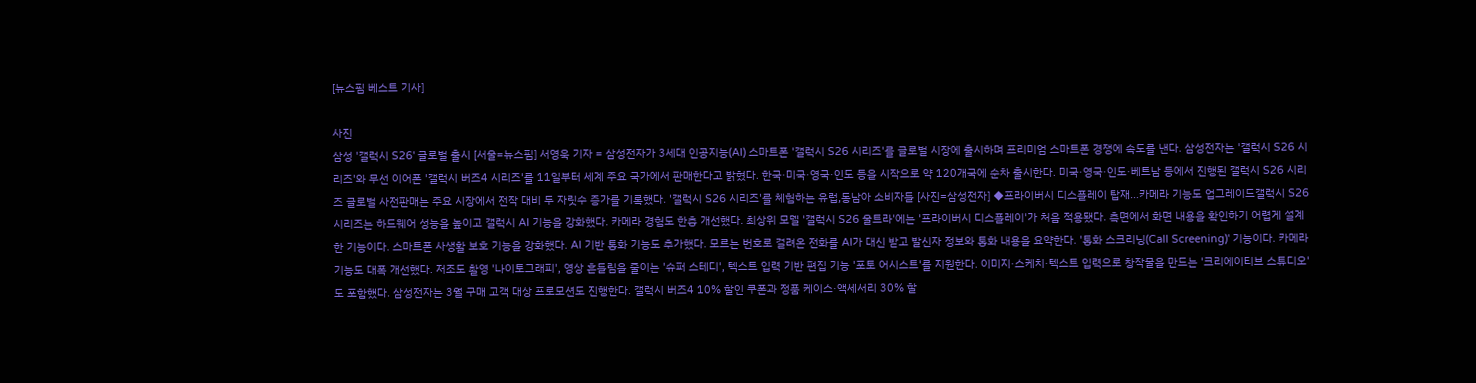[뉴스핌 베스트 기사]

사진
삼성 '갤럭시 S26' 글로벌 출시 [서울=뉴스핌] 서영욱 기자 = 삼성전자가 3세대 인공지능(AI) 스마트폰 '갤럭시 S26 시리즈'를 글로벌 시장에 출시하며 프리미엄 스마트폰 경쟁에 속도를 낸다. 삼성전자는 '갤럭시 S26 시리즈'와 무선 이어폰 '갤럭시 버즈4 시리즈'를 11일부터 세계 주요 국가에서 판매한다고 밝혔다. 한국·미국·영국·인도 등을 시작으로 약 120개국에 순차 출시한다. 미국·영국·인도·베트남 등에서 진행된 갤럭시 S26 시리즈 글로벌 사전판매는 주요 시장에서 전작 대비 두 자릿수 증가를 기록했다. '갤럭시 S26 시리즈'를 체험하는 유럽,동남아 소비자들 [사진=삼성전자] ◆프라이버시 디스플레이 탑재…카메라 기능도 업그레이드갤럭시 S26 시리즈는 하드웨어 성능을 높이고 갤럭시 AI 기능을 강화했다. 카메라 경험도 한층 개선했다. 최상위 모델 '갤럭시 S26 울트라'에는 '프라이버시 디스플레이'가 처음 적용됐다. 측면에서 화면 내용을 확인하기 어렵게 설계한 기능이다. 스마트폰 사생활 보호 기능을 강화했다. AI 기반 통화 기능도 추가했다. 모르는 번호로 걸려온 전화를 AI가 대신 받고 발신자 정보와 통화 내용을 요약한다. '통화 스크리닝(Call Screening)' 기능이다. 카메라 기능도 대폭 개선했다. 저조도 촬영 '나이토그래피', 영상 흔들림을 줄이는 '슈퍼 스테디', 텍스트 입력 기반 편집 기능 '포토 어시스트'를 지원한다. 이미지·스케치·텍스트 입력으로 창작물을 만드는 '크리에이티브 스튜디오'도 포함했다. 삼성전자는 3월 구매 고객 대상 프로모션도 진행한다. 갤럭시 버즈4 10% 할인 쿠폰과 정품 케이스·액세서리 30% 할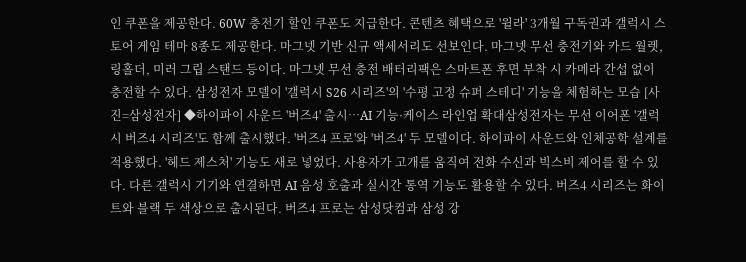인 쿠폰을 제공한다. 60W 충전기 할인 쿠폰도 지급한다. 콘텐츠 혜택으로 '윌라' 3개월 구독권과 갤럭시 스토어 게임 테마 8종도 제공한다. 마그넷 기반 신규 액세서리도 선보인다. 마그넷 무선 충전기와 카드 월렛, 링홀더, 미러 그립 스탠드 등이다. 마그넷 무선 충전 배터리팩은 스마트폰 후면 부착 시 카메라 간섭 없이 충전할 수 있다. 삼성전자 모델이 '갤럭시 S26 시리즈'의 '수평 고정 슈퍼 스테디' 기능을 체험하는 모습 [사진=삼성전자] ◆하이파이 사운드 '버즈4' 출시…AI 기능·케이스 라인업 확대삼성전자는 무선 이어폰 '갤럭시 버즈4 시리즈'도 함께 출시했다. '버즈4 프로'와 '버즈4' 두 모델이다. 하이파이 사운드와 인체공학 설계를 적용했다. '헤드 제스처' 기능도 새로 넣었다. 사용자가 고개를 움직여 전화 수신과 빅스비 제어를 할 수 있다. 다른 갤럭시 기기와 연결하면 AI 음성 호출과 실시간 통역 기능도 활용할 수 있다. 버즈4 시리즈는 화이트와 블랙 두 색상으로 출시된다. 버즈4 프로는 삼성닷컴과 삼성 강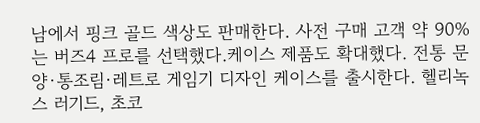남에서 핑크 골드 색상도 판매한다. 사전 구매 고객 약 90%는 버즈4 프로를 선택했다.케이스 제품도 확대했다. 전통 문양·통조림·레트로 게임기 디자인 케이스를 출시한다. 헬리녹스 러기드, 초코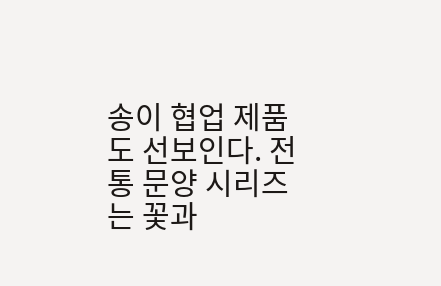송이 협업 제품도 선보인다. 전통 문양 시리즈는 꽃과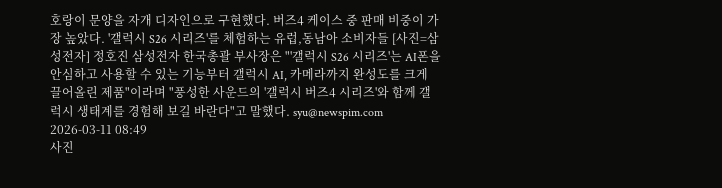호랑이 문양을 자개 디자인으로 구현했다. 버즈4 케이스 중 판매 비중이 가장 높았다. '갤럭시 S26 시리즈'를 체험하는 유럽,동남아 소비자들 [사진=삼성전자] 정호진 삼성전자 한국총괄 부사장은 "'갤럭시 S26 시리즈'는 AI폰을 안심하고 사용할 수 있는 기능부터 갤럭시 AI, 카메라까지 완성도를 크게 끌어올린 제품"이라며 "풍성한 사운드의 '갤럭시 버즈4 시리즈'와 함께 갤럭시 생태계를 경험해 보길 바란다"고 말했다. syu@newspim.com 2026-03-11 08:49
사진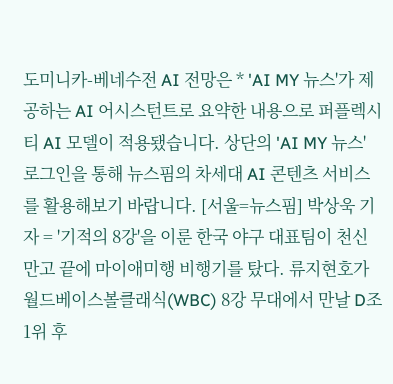도미니카-베네수전 AI 전망은 * 'AI MY 뉴스'가 제공하는 AI 어시스턴트로 요약한 내용으로 퍼플렉시티 AI 모델이 적용됐습니다. 상단의 'AI MY 뉴스' 로그인을 통해 뉴스핌의 차세대 AI 콘텐츠 서비스를 활용해보기 바랍니다. [서울=뉴스핌] 박상욱 기자 = '기적의 8강'을 이룬 한국 야구 대표팀이 천신만고 끝에 마이애미행 비행기를 탔다. 류지현호가 월드베이스볼클래식(WBC) 8강 무대에서 만날 D조 1위 후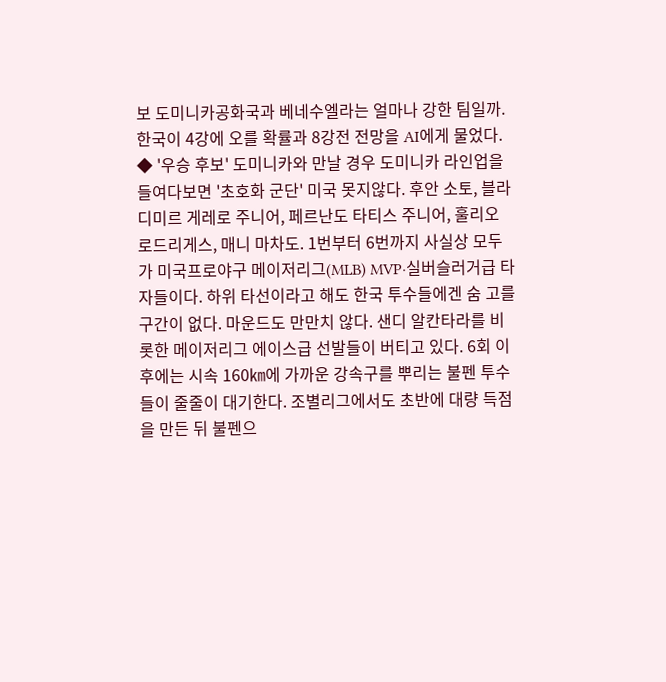보 도미니카공화국과 베네수엘라는 얼마나 강한 팀일까. 한국이 4강에 오를 확률과 8강전 전망을 AI에게 물었다. ◆ '우승 후보' 도미니카와 만날 경우 도미니카 라인업을 들여다보면 '초호화 군단' 미국 못지않다. 후안 소토, 블라디미르 게레로 주니어, 페르난도 타티스 주니어, 훌리오 로드리게스, 매니 마차도. 1번부터 6번까지 사실상 모두가 미국프로야구 메이저리그(MLB) MVP·실버슬러거급 타자들이다. 하위 타선이라고 해도 한국 투수들에겐 숨 고를 구간이 없다. 마운드도 만만치 않다. 샌디 알칸타라를 비롯한 메이저리그 에이스급 선발들이 버티고 있다. 6회 이후에는 시속 160㎞에 가까운 강속구를 뿌리는 불펜 투수들이 줄줄이 대기한다. 조별리그에서도 초반에 대량 득점을 만든 뒤 불펜으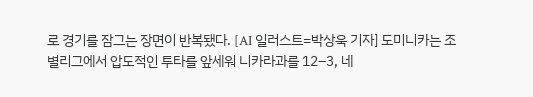로 경기를 잠그는 장면이 반복됐다. [AI 일러스트=박상욱 기자] 도미니카는 조별리그에서 압도적인 투타를 앞세워 니카라과를 12–3, 네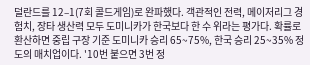덜란드를 12–1(7회 콜드게임)로 완파했다. 객관적인 전력, 메이저리그 경험치, 장타 생산력 모두 도미니카가 한국보다 한 수 위라는 평가다. 확률로 환산하면 중립 구장 기준 도미니카 승리 65~75%, 한국 승리 25~35% 정도의 매치업이다. '10번 붙으면 3번 정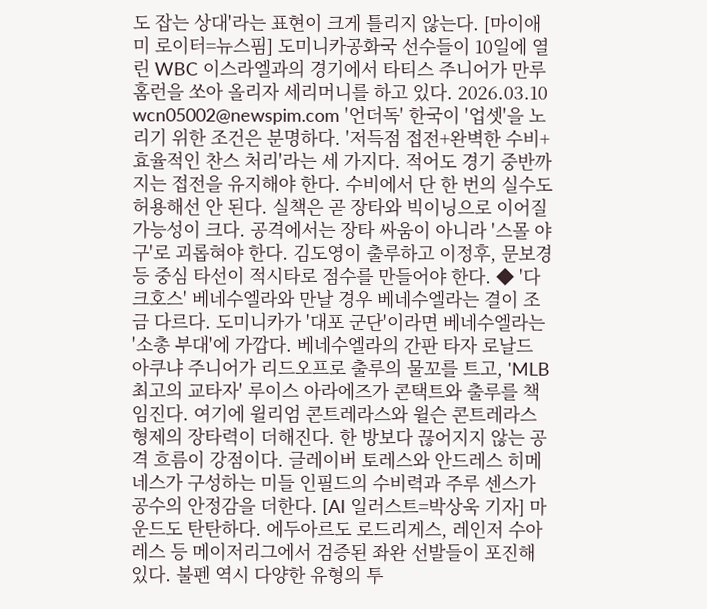도 잡는 상대'라는 표현이 크게 틀리지 않는다. [마이애미 로이터=뉴스핌] 도미니카공화국 선수들이 10일에 열린 WBC 이스라엘과의 경기에서 타티스 주니어가 만루홈런을 쏘아 올리자 세리머니를 하고 있다. 2026.03.10 wcn05002@newspim.com '언더독' 한국이 '업셋'을 노리기 위한 조건은 분명하다. '저득점 접전+완벽한 수비+효율적인 찬스 처리'라는 세 가지다. 적어도 경기 중반까지는 접전을 유지해야 한다. 수비에서 단 한 번의 실수도 허용해선 안 된다. 실책은 곧 장타와 빅이닝으로 이어질 가능성이 크다. 공격에서는 장타 싸움이 아니라 '스몰 야구'로 괴롭혀야 한다. 김도영이 출루하고 이정후, 문보경 등 중심 타선이 적시타로 점수를 만들어야 한다. ◆ '다크호스' 베네수엘라와 만날 경우 베네수엘라는 결이 조금 다르다. 도미니카가 '대포 군단'이라면 베네수엘라는 '소총 부대'에 가깝다. 베네수엘라의 간판 타자 로날드 아쿠냐 주니어가 리드오프로 출루의 물꼬를 트고, 'MLB 최고의 교타자' 루이스 아라에즈가 콘택트와 출루를 책임진다. 여기에 윌리엄 콘트레라스와 윌슨 콘트레라스 형제의 장타력이 더해진다. 한 방보다 끊어지지 않는 공격 흐름이 강점이다. 글레이버 토레스와 안드레스 히메네스가 구성하는 미들 인필드의 수비력과 주루 센스가 공수의 안정감을 더한다. [AI 일러스트=박상욱 기자] 마운드도 탄탄하다. 에두아르도 로드리게스, 레인저 수아레스 등 메이저리그에서 검증된 좌완 선발들이 포진해 있다. 불펜 역시 다양한 유형의 투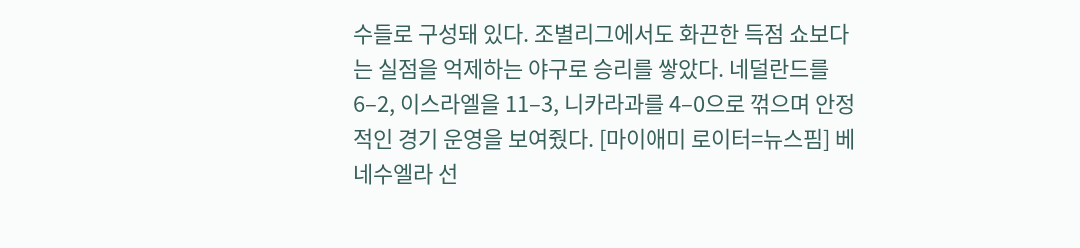수들로 구성돼 있다. 조별리그에서도 화끈한 득점 쇼보다는 실점을 억제하는 야구로 승리를 쌓았다. 네덜란드를 6–2, 이스라엘을 11–3, 니카라과를 4–0으로 꺾으며 안정적인 경기 운영을 보여줬다. [마이애미 로이터=뉴스핌] 베네수엘라 선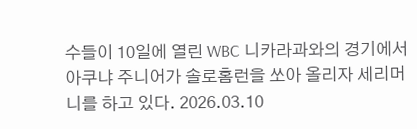수들이 10일에 열린 WBC 니카라과와의 경기에서 아쿠냐 주니어가 솔로홈런을 쏘아 올리자 세리머니를 하고 있다. 2026.03.10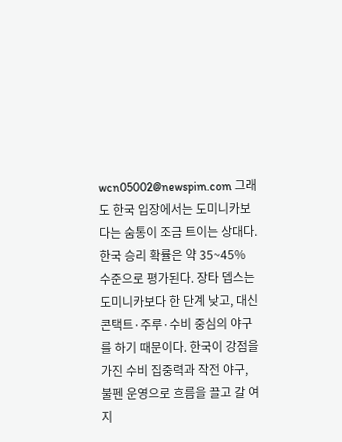wcn05002@newspim.com 그래도 한국 입장에서는 도미니카보다는 숨통이 조금 트이는 상대다. 한국 승리 확률은 약 35~45% 수준으로 평가된다. 장타 뎁스는 도미니카보다 한 단계 낮고, 대신 콘택트·주루·수비 중심의 야구를 하기 때문이다. 한국이 강점을 가진 수비 집중력과 작전 야구, 불펜 운영으로 흐름을 끌고 갈 여지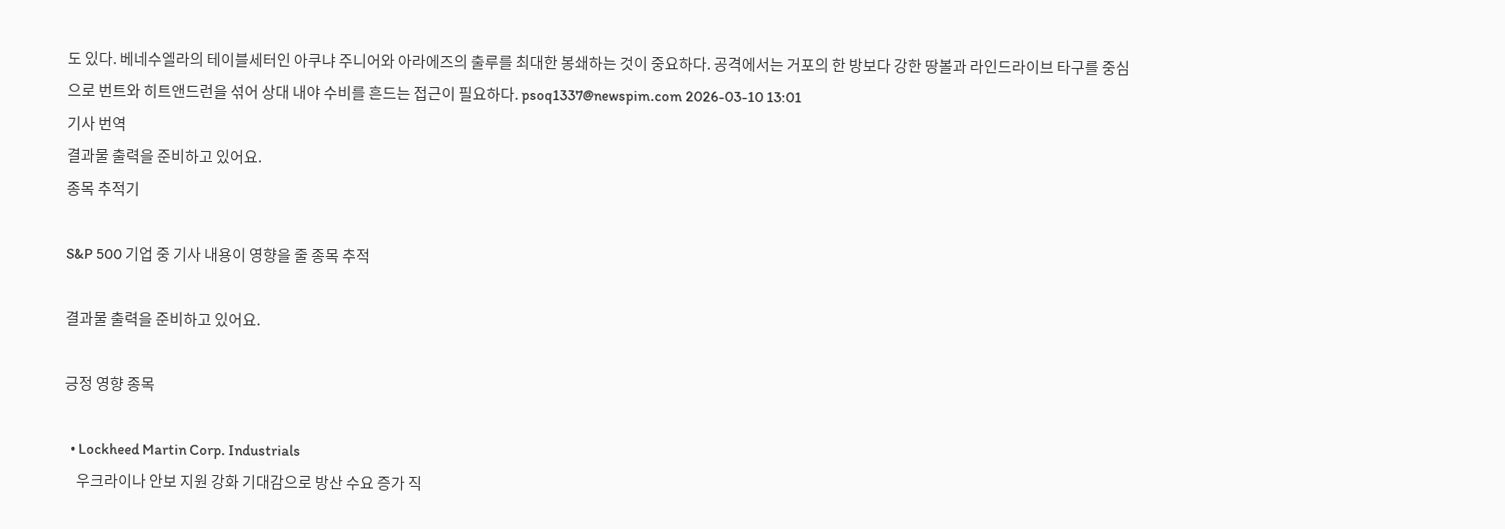도 있다. 베네수엘라의 테이블세터인 아쿠냐 주니어와 아라에즈의 출루를 최대한 봉쇄하는 것이 중요하다. 공격에서는 거포의 한 방보다 강한 땅볼과 라인드라이브 타구를 중심으로 번트와 히트앤드런을 섞어 상대 내야 수비를 흔드는 접근이 필요하다. psoq1337@newspim.com 2026-03-10 13:01
기사 번역
결과물 출력을 준비하고 있어요.
종목 추적기

S&P 500 기업 중 기사 내용이 영향을 줄 종목 추적

결과물 출력을 준비하고 있어요.

긍정 영향 종목

  • Lockheed Martin Corp. Industrials
    우크라이나 안보 지원 강화 기대감으로 방산 수요 증가 직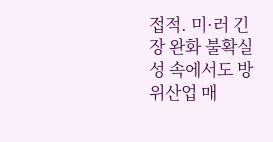접적. 미·러 긴장 완화 불확실성 속에서도 방위산업 매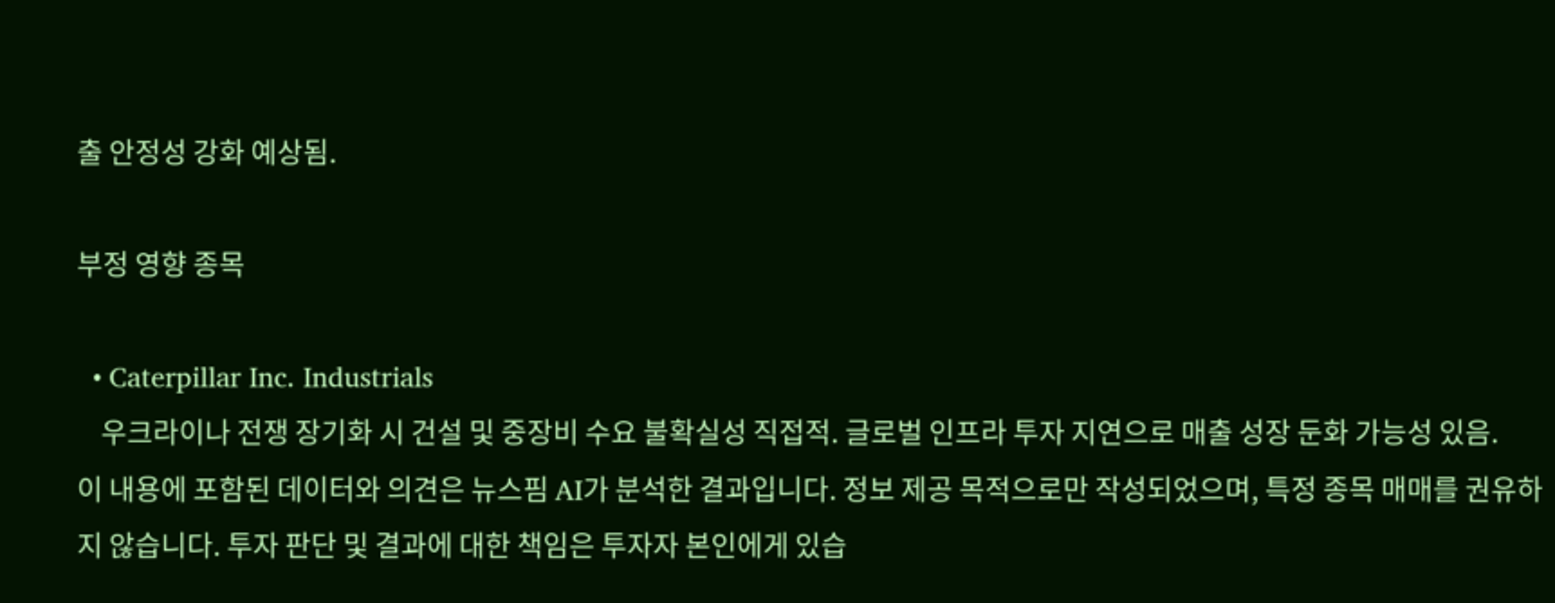출 안정성 강화 예상됨.

부정 영향 종목

  • Caterpillar Inc. Industrials
    우크라이나 전쟁 장기화 시 건설 및 중장비 수요 불확실성 직접적. 글로벌 인프라 투자 지연으로 매출 성장 둔화 가능성 있음.
이 내용에 포함된 데이터와 의견은 뉴스핌 AI가 분석한 결과입니다. 정보 제공 목적으로만 작성되었으며, 특정 종목 매매를 권유하지 않습니다. 투자 판단 및 결과에 대한 책임은 투자자 본인에게 있습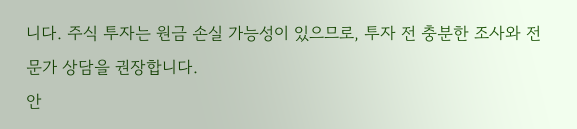니다. 주식 투자는 원금 손실 가능성이 있으므로, 투자 전 충분한 조사와 전문가 상담을 권장합니다.
안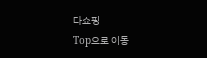다쇼핑
Top으로 이동